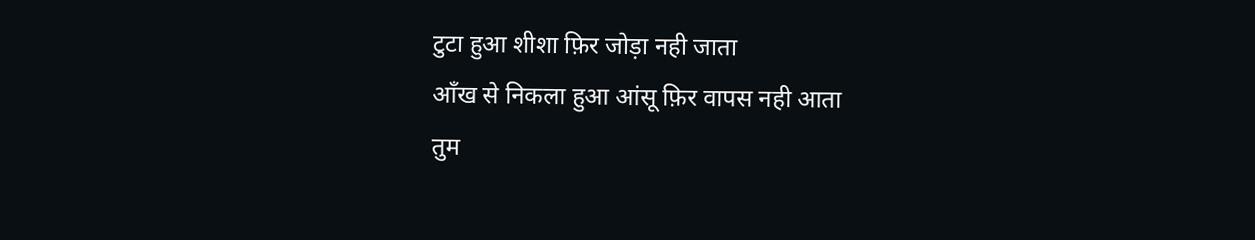टुटा हुआ शीशा फ़िर जोड़ा नही जाता
आँख से निकला हुआ आंसू फ़िर वापस नही आता
तुम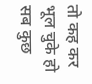तो कह कर भूल चुके हो सब कुछ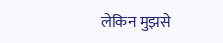लेकिन मुझसे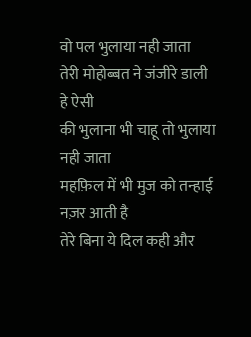वो पल भुलाया नही जाता
तेरी मोहोब्बत ने जंजीरे डाली हे ऐसी
की भुलाना भी चाहू तो भुलाया नही जाता
महफ़िल में भी मुज को तन्हाई नज़र आती है
तेरे बिना ये दिल कही और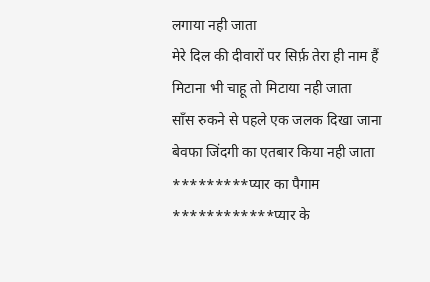लगाया नही जाता
मेरे दिल की दीवारों पर सिर्फ़ तेरा ही नाम हैं
मिटाना भी चाहू तो मिटाया नही जाता
साँस रुकने से पहले एक जलक दिखा जाना
बेवफा जिंदगी का एतबार किया नही जाता
*********प्यार का पैगाम ************प्यार के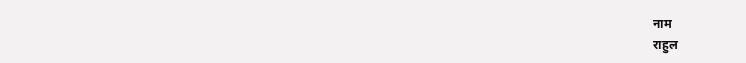नाम
राहुल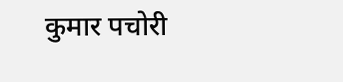कुमार पचोरी